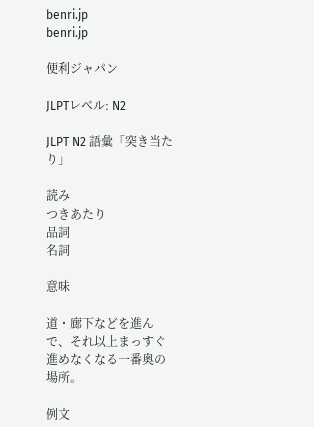benri.jp
benri.jp

便利ジャパン

JLPTレベル: N2

JLPT N2 語彙「突き当たり」

読み
つきあたり
品詞
名詞

意味

道・廊下などを進んで、それ以上まっすぐ進めなくなる一番奥の場所。

例文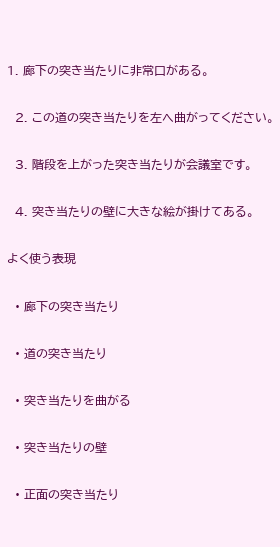1. 廊下の突き当たりに非常口がある。

  2. この道の突き当たりを左へ曲がってください。

  3. 階段を上がった突き当たりが会議室です。

  4. 突き当たりの壁に大きな絵が掛けてある。

よく使う表現

  • 廊下の突き当たり

  • 道の突き当たり

  • 突き当たりを曲がる

  • 突き当たりの壁

  • 正面の突き当たり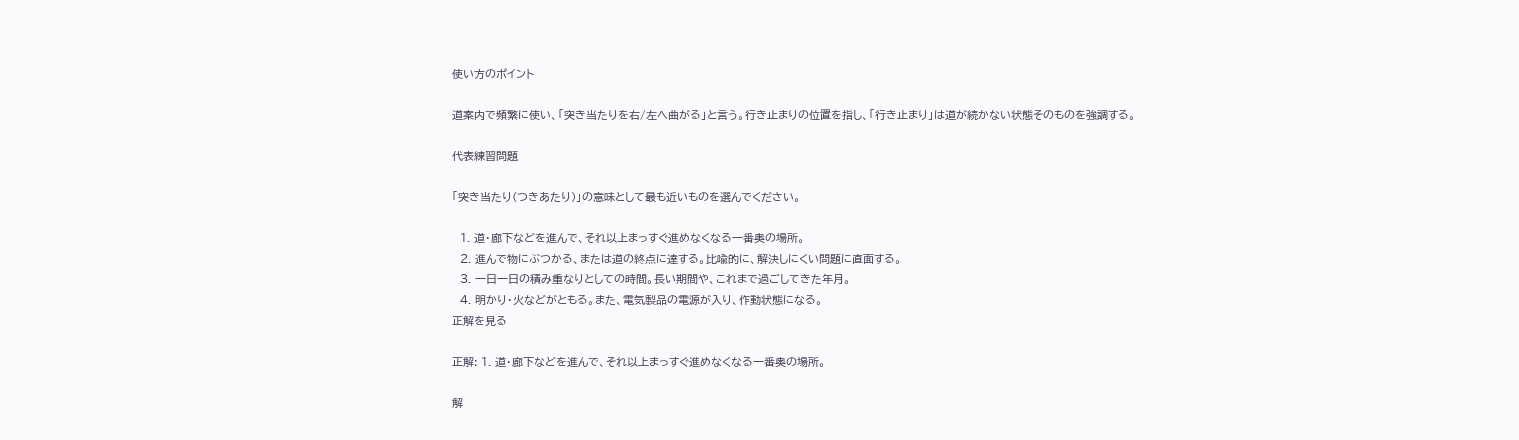使い方のポイント

道案内で頻繁に使い、「突き当たりを右/左へ曲がる」と言う。行き止まりの位置を指し、「行き止まり」は道が続かない状態そのものを強調する。

代表練習問題

「突き当たり(つきあたり)」の意味として最も近いものを選んでください。

  1. 道・廊下などを進んで、それ以上まっすぐ進めなくなる一番奥の場所。
  2. 進んで物にぶつかる、または道の終点に達する。比喩的に、解決しにくい問題に直面する。
  3. 一日一日の積み重なりとしての時間。長い期間や、これまで過ごしてきた年月。
  4. 明かり・火などがともる。また、電気製品の電源が入り、作動状態になる。
正解を見る

正解: 1. 道・廊下などを進んで、それ以上まっすぐ進めなくなる一番奥の場所。

解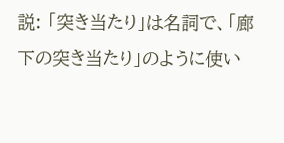説: 「突き当たり」は名詞で、「廊下の突き当たり」のように使い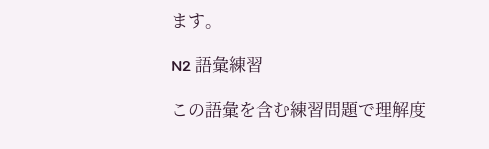ます。

N2 語彙練習

この語彙を含む練習問題で理解度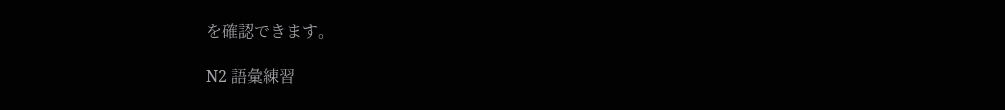を確認できます。

N2 語彙練習